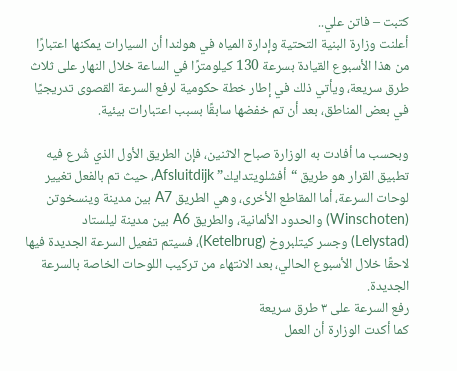كتبت – فاتن علي..
أعلنت وزارة البنية التحتية وإدارة المياه في هولندا أن السيارات يمكنها اعتبارًا من هذا الأسبوع القيادة بسرعة 130 كيلومترًا في الساعة خلال النهار على ثلاث طرق سريعة، ويأتي ذلك في إطار خطة حكومية لرفع السرعة القصوى تدريجيًا في بعض المناطق، بعد أن تم خفضها سابقًا بسبب اعتبارات بيئية.

وبحسب ما أفادت به الوزارة صباح الاثنين، فإن الطريق الأول الذي شُرع فيه تطبيق القرار هو طريق “أفشلويتدايك” Afsluitdijk، حيث تم بالفعل تغيير لوحات السرعة، أما المقاطع الأخرى، وهي الطريق A7 بين مدينة وينسخوتن (Winschoten) والحدود الألمانية، والطريق A6 بين مدينة ليلستاد (Lelystad) وجسر كيتلبروخ (Ketelbrug)، فسيتم تفعيل السرعة الجديدة فيها لاحقًا خلال الأسبوع الحالي، بعد الانتهاء من تركيب اللوحات الخاصة بالسرعة الجديدة.
رفع السرعة على ٣ طرق سريعة
كما أكدت الوزارة أن العمل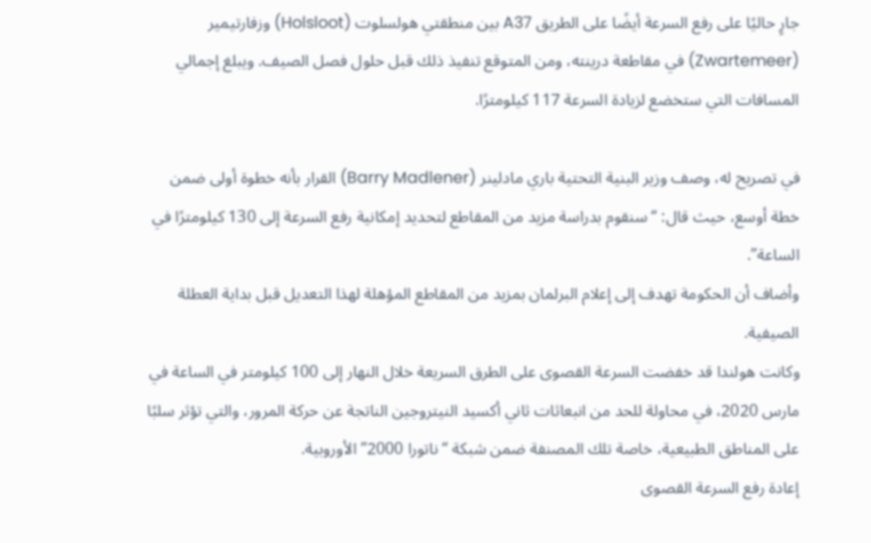جارٍ حاليًا على رفع السرعة أيضًا على الطريق A37 بين منطقتي هولسلوت (Holsloot) وزفارتيمير (Zwartemeer) في مقاطعة درينته، ومن المتوقع تنفيذ ذلك قبل حلول فصل الصيف. ويبلغ إجمالي المسافات التي ستخضع لزيادة السرعة 117 كيلومترًا.

في تصريح له، وصف وزير البنية التحتية باري مادلينر (Barry Madlener) القرار بأنه خطوة أولى ضمن خطة أوسع، حيث قال: “سنقوم بدراسة مزيد من المقاطع لتحديد إمكانية رفع السرعة إلى 130 كيلومترًا في الساعة”.
وأضاف أن الحكومة تهدف إلى إعلام البرلمان بمزيد من المقاطع المؤهلة لهذا التعديل قبل بداية العطلة الصيفية.
وكانت هولندا قد خفضت السرعة القصوى على الطرق السريعة خلال النهار إلى 100 كيلومتر في الساعة في مارس 2020، في محاولة للحد من انبعاثات ثاني أكسيد النيتروجين الناتجة عن حركة المرور، والتي تؤثر سلبًا على المناطق الطبيعية، خاصة تلك المصنفة ضمن شبكة “ناتورا 2000” الأوروبية.
إعادة رفع السرعة القصوى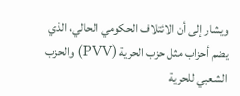ويشار إلى أن الائتلاف الحكومي الحالي، الذي يضم أحزاب مثل حزب الحرية (PVV) والحزب الشعبي للحرية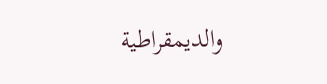والديمقراطية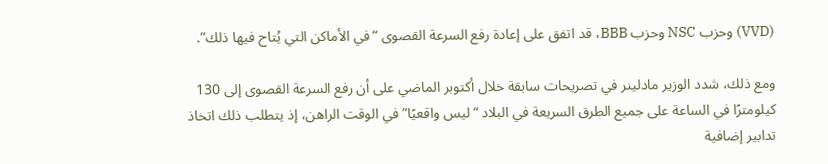(VVD) وحزب NSC وحزب BBB، قد اتفق على إعادة رفع السرعة القصوى “في الأماكن التي يُتاح فيها ذلك”.

ومع ذلك، شدد الوزير مادلينر في تصريحات سابقة خلال أكتوبر الماضي على أن رفع السرعة القصوى إلى 130 كيلومترًا في الساعة على جميع الطرق السريعة في البلاد “ليس واقعيًا” في الوقت الراهن، إذ يتطلب ذلك اتخاذ تدابير إضافية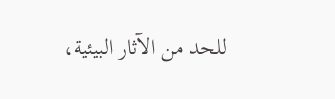للحد من الآثار البيئية،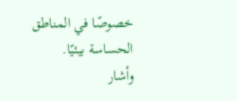خصوصًا في المناطق الحساسة بيئيًا.
وأشار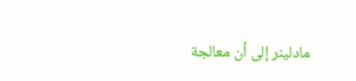مادلينر إلى أن معالجة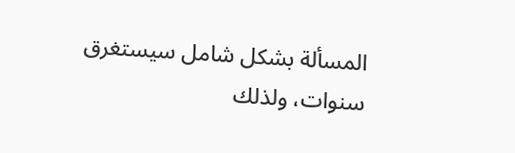المسألة بشكل شامل سيستغرق سنوات، ولذلك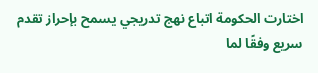اختارت الحكومة اتباع نهج تدريجي يسمح بإحراز تقدم سريع وفقًا لما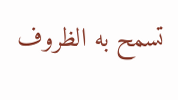تسمح به الظروف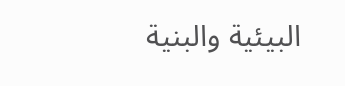البيئية والبنية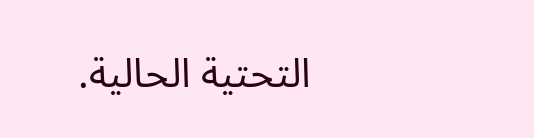التحتية الحالية.